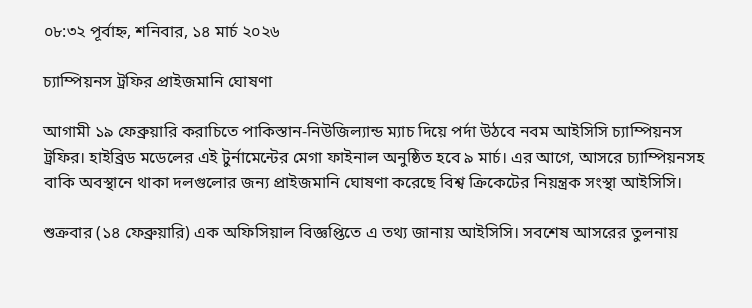০৮:৩২ পূর্বাহ্ন, শনিবার, ১৪ মার্চ ২০২৬

চ্যাম্পিয়নস ট্রফির প্রাইজমানি ঘোষণা

আগামী ১৯ ফেব্রুয়ারি করাচিতে পাকিস্তান-নিউজিল্যান্ড ম্যাচ দিয়ে পর্দা উঠবে নবম আইসিসি চ্যাম্পিয়নস ট্রফির। হাইব্রিড মডেলের এই টুর্নামেন্টের মেগা ফাইনাল অনুষ্ঠিত হবে ৯ মার্চ। এর আগে, আসরে চ্যাম্পিয়নসহ বাকি অবস্থানে থাকা দলগুলোর জন্য প্রাইজমানি ঘোষণা করেছে বিশ্ব ক্রিকেটের নিয়ন্ত্রক সংস্থা আইসিসি।

শুক্রবার (১৪ ফেব্রুয়ারি) এক অফিসিয়াল বিজ্ঞপ্তিতে এ তথ্য জানায় আইসিসি। সবশেষ আসরের তুলনায়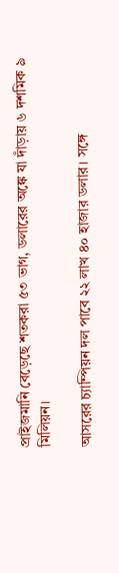প্রাইজমানি বেড়েছে শতকরা ৫৩ ভাগ, ডলারের অঙ্কে যা দাঁড়ায় ৬ দশমিক ৯ মিলিয়ন।

আসরের চ্যাম্পিয়ন দল পাবে ২২ লাখ ৪০ হাজার ডলার। সঙ্গে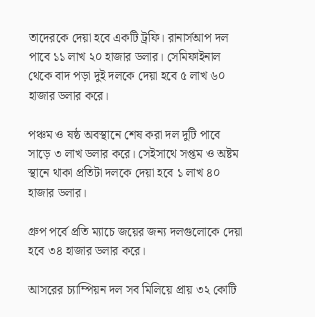তাদেরকে দেয়া হবে একটি ট্রফি। রানার্সআপ দল পাবে ১১ লাখ ২০ হাজার ডলার। সেমিফাইনাল থেকে বাদ পড়া দুই দলকে দেয়া হবে ৫ লাখ ৬০ হাজার ডলার করে।

পঞ্চম ও ষষ্ঠ অবস্থানে শেষ করা দল দুটি পাবে সাড়ে ৩ লাখ ডলার করে। সেইসাথে সপ্তম ও অষ্টম স্থানে থাকা প্রতিটা দলকে দেয়া হবে ১ লাখ ৪০ হাজার ডলার।

গ্রুপ পর্বে প্রতি ম্যাচে জয়ের জন্য দলগুলোকে দেয়া হবে ৩৪ হাজার ডলার করে।

আসরের চ্যাম্পিয়ন দল সব মিলিয়ে প্রায় ৩২ কোটি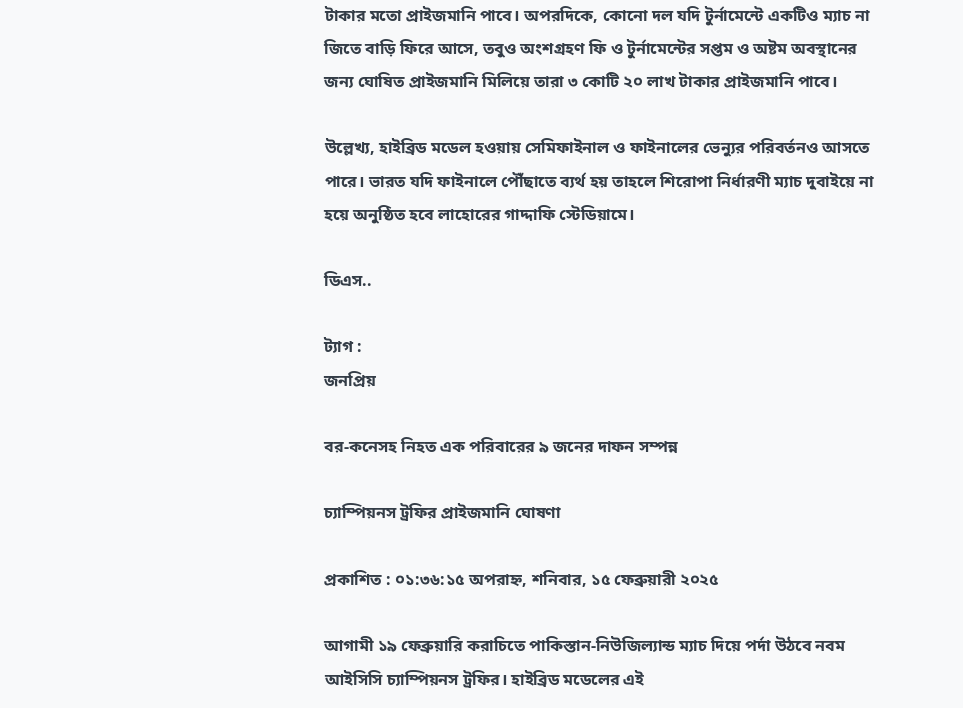টাকার মতো প্রাইজমানি পাবে। অপরদিকে, কোনো দল যদি টুর্নামেন্টে একটিও ম্যাচ না জিতে বাড়ি ফিরে আসে, তবুও অংশগ্রহণ ফি ও টুর্নামেন্টের সপ্তম ও অষ্টম অবস্থানের জন্য ঘোষিত প্রাইজমানি মিলিয়ে তারা ৩ কোটি ২০ লাখ টাকার প্রাইজমানি পাবে।

উল্লেখ্য, হাইব্রিড মডেল হওয়ায় সেমিফাইনাল ও ফাইনালের ভেন্যুর পরিবর্তনও আসতে পারে। ভারত যদি ফাইনালে পৌঁছাতে ব্যর্থ হয় তাহলে শিরোপা নির্ধারণী ম্যাচ দুবাইয়ে না হয়ে অনুষ্ঠিত হবে লাহোরের গাদ্দাফি স্টেডিয়ামে।

ডিএস..

ট্যাগ :
জনপ্রিয়

বর-কনেসহ নিহত এক পরিবারের ৯ জনের দাফন সম্পন্ন

চ্যাম্পিয়নস ট্রফির প্রাইজমানি ঘোষণা

প্রকাশিত : ০১:৩৬:১৫ অপরাহ্ন, শনিবার, ১৫ ফেব্রুয়ারী ২০২৫

আগামী ১৯ ফেব্রুয়ারি করাচিতে পাকিস্তান-নিউজিল্যান্ড ম্যাচ দিয়ে পর্দা উঠবে নবম আইসিসি চ্যাম্পিয়নস ট্রফির। হাইব্রিড মডেলের এই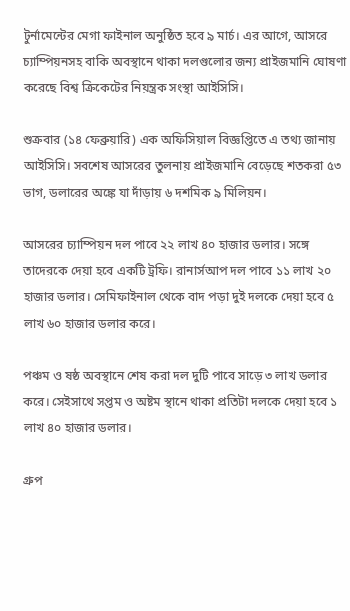টুর্নামেন্টের মেগা ফাইনাল অনুষ্ঠিত হবে ৯ মার্চ। এর আগে, আসরে চ্যাম্পিয়নসহ বাকি অবস্থানে থাকা দলগুলোর জন্য প্রাইজমানি ঘোষণা করেছে বিশ্ব ক্রিকেটের নিয়ন্ত্রক সংস্থা আইসিসি।

শুক্রবার (১৪ ফেব্রুয়ারি) এক অফিসিয়াল বিজ্ঞপ্তিতে এ তথ্য জানায় আইসিসি। সবশেষ আসরের তুলনায় প্রাইজমানি বেড়েছে শতকরা ৫৩ ভাগ, ডলারের অঙ্কে যা দাঁড়ায় ৬ দশমিক ৯ মিলিয়ন।

আসরের চ্যাম্পিয়ন দল পাবে ২২ লাখ ৪০ হাজার ডলার। সঙ্গে তাদেরকে দেয়া হবে একটি ট্রফি। রানার্সআপ দল পাবে ১১ লাখ ২০ হাজার ডলার। সেমিফাইনাল থেকে বাদ পড়া দুই দলকে দেয়া হবে ৫ লাখ ৬০ হাজার ডলার করে।

পঞ্চম ও ষষ্ঠ অবস্থানে শেষ করা দল দুটি পাবে সাড়ে ৩ লাখ ডলার করে। সেইসাথে সপ্তম ও অষ্টম স্থানে থাকা প্রতিটা দলকে দেয়া হবে ১ লাখ ৪০ হাজার ডলার।

গ্রুপ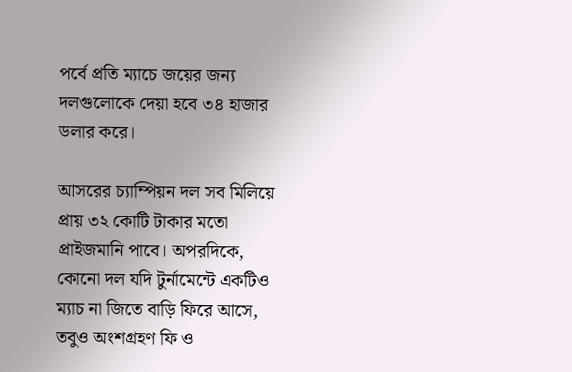পর্বে প্রতি ম্যাচে জয়ের জন্য দলগুলোকে দেয়া হবে ৩৪ হাজার ডলার করে।

আসরের চ্যাম্পিয়ন দল সব মিলিয়ে প্রায় ৩২ কোটি টাকার মতো প্রাইজমানি পাবে। অপরদিকে, কোনো দল যদি টুর্নামেন্টে একটিও ম্যাচ না জিতে বাড়ি ফিরে আসে, তবুও অংশগ্রহণ ফি ও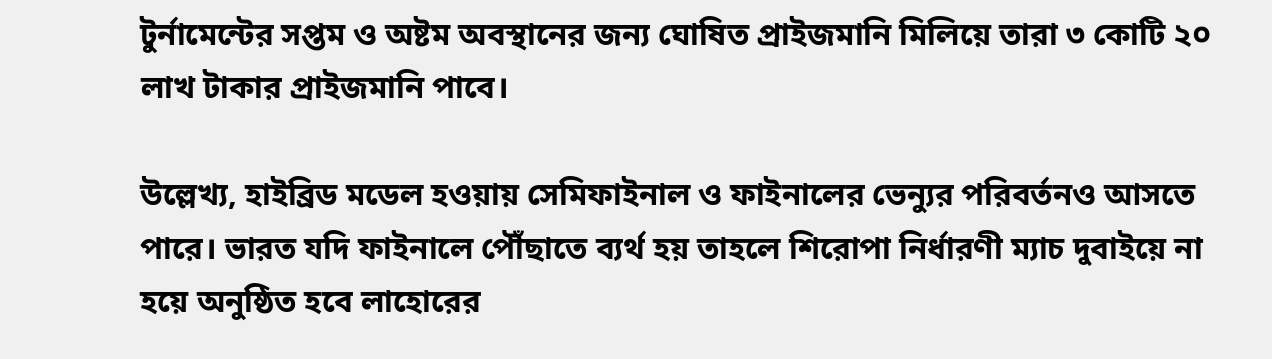টুর্নামেন্টের সপ্তম ও অষ্টম অবস্থানের জন্য ঘোষিত প্রাইজমানি মিলিয়ে তারা ৩ কোটি ২০ লাখ টাকার প্রাইজমানি পাবে।

উল্লেখ্য, হাইব্রিড মডেল হওয়ায় সেমিফাইনাল ও ফাইনালের ভেন্যুর পরিবর্তনও আসতে পারে। ভারত যদি ফাইনালে পৌঁছাতে ব্যর্থ হয় তাহলে শিরোপা নির্ধারণী ম্যাচ দুবাইয়ে না হয়ে অনুষ্ঠিত হবে লাহোরের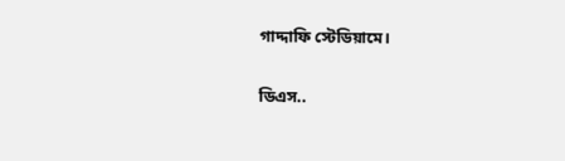গাদ্দাফি স্টেডিয়ামে।

ডিএস..